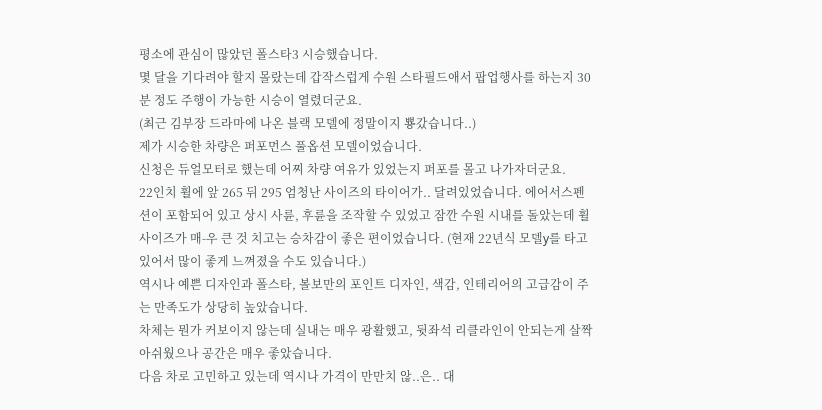평소에 관심이 많았던 폴스타3 시승했습니다.
몇 달을 기다려야 할지 몰랐는데 갑작스럽게 수원 스타필드애서 팝업행사를 하는지 30분 정도 주행이 가능한 시승이 열렸더군요.
(최근 김부장 드라마에 나온 블랙 모델에 정말이지 뿅갔습니다..)
제가 시승한 차량은 퍼포먼스 풀옵션 모델이었습니다.
신청은 듀얼모터로 했는데 어찌 차량 여유가 있었는지 퍼포를 몰고 나가자더군요.
22인치 휠에 앞 265 뒤 295 엄청난 사이즈의 타이어가.. 달려있었습니다. 에어서스펜션이 포함되어 있고 상시 사륜, 후륜을 조작할 수 있었고 잠깐 수원 시내를 돌았는데 휠 사이즈가 매-우 큰 것 치고는 승차감이 좋은 편이었습니다. (현재 22년식 모델y를 타고 있어서 많이 좋게 느껴졌을 수도 있습니다.)
역시나 예쁜 디자인과 폴스타, 볼보만의 포인트 디자인, 색감, 인테리어의 고급감이 주는 만족도가 상당히 높았습니다.
차체는 뭔가 커보이지 않는데 실내는 매우 광활했고, 뒷좌석 리클라인이 안되는게 살짝 아쉬웠으나 공간은 매우 좋았습니다.
다음 차로 고민하고 있는데 역시나 가격이 만만치 않..은.. 대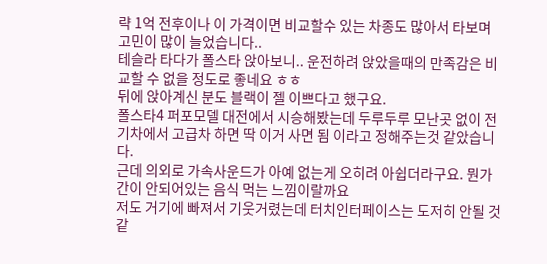략 1억 전후이나 이 가격이면 비교할수 있는 차종도 많아서 타보며 고민이 많이 늘었습니다..
테슬라 타다가 폴스타 앉아보니.. 운전하려 앉았을때의 만족감은 비교할 수 없을 정도로 좋네요 ㅎㅎ
뒤에 앉아계신 분도 블랙이 젤 이쁘다고 했구요.
폴스타4 퍼포모델 대전에서 시승해봤는데 두루두루 모난곳 없이 전기차에서 고급차 하면 딱 이거 사면 됨 이라고 정해주는것 같았습니다.
근데 의외로 가속사운드가 아예 없는게 오히려 아쉽더라구요. 뭔가 간이 안되어있는 음식 먹는 느낌이랄까요
저도 거기에 빠져서 기웃거렸는데 터치인터페이스는 도저히 안될 것 같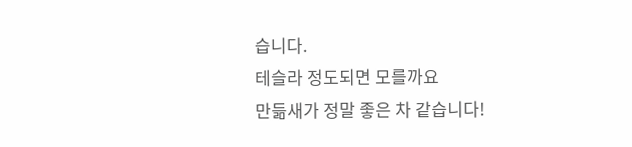습니다.
테슬라 정도되면 모를까요
만듦새가 정말 좋은 차 같습니다!